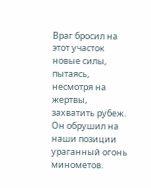Враг бросил на этот участок новые силы, пытаясь, несмотря на жертвы, захватить рубеж. Он обрушил на наши позиции ураганный огонь минометов.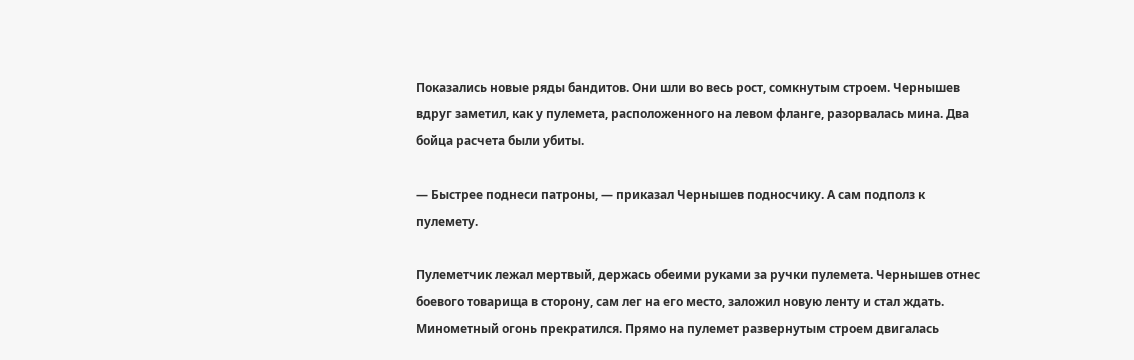Показались новые ряды бандитов. Они шли во весь рост, сомкнутым строем. Чернышев вдруг заметил, как у пулемета, расположенного на левом фланге, разорвалась мина. Два бойца расчета были убиты.

— Быстрее поднеси патроны, — приказал Чернышев подносчику. А сам подполз к пулемету.

Пулеметчик лежал мертвый, держась обеими руками за ручки пулемета. Чернышев отнес боевого товарища в сторону, сам лег на его место, заложил новую ленту и стал ждать. Минометный огонь прекратился. Прямо на пулемет развернутым строем двигалась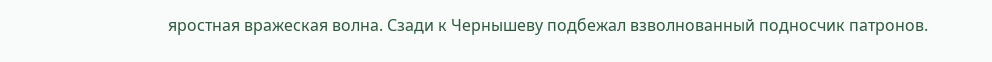яростная вражеская волна. Сзади к Чернышеву подбежал взволнованный подносчик патронов.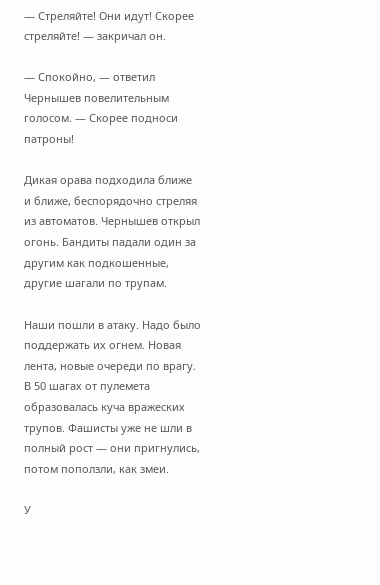— Стреляйте! Они идут! Скорее стреляйте! — закричал он.

— Спокойно, — ответил Чернышев повелительным голосом. — Скорее подноси патроны!

Дикая орава подходила ближе и ближе, беспорядочно стреляя из автоматов. Чернышев открыл огонь. Бандиты падали один за другим как подкошенные, другие шагали по трупам.

Наши пошли в атаку. Надо было поддержать их огнем. Новая лента, новые очереди по врагу. В 50 шагах от пулемета образовалась куча вражеских трупов. Фашисты уже не шли в полный рост — они пригнулись, потом поползли, как змеи.

У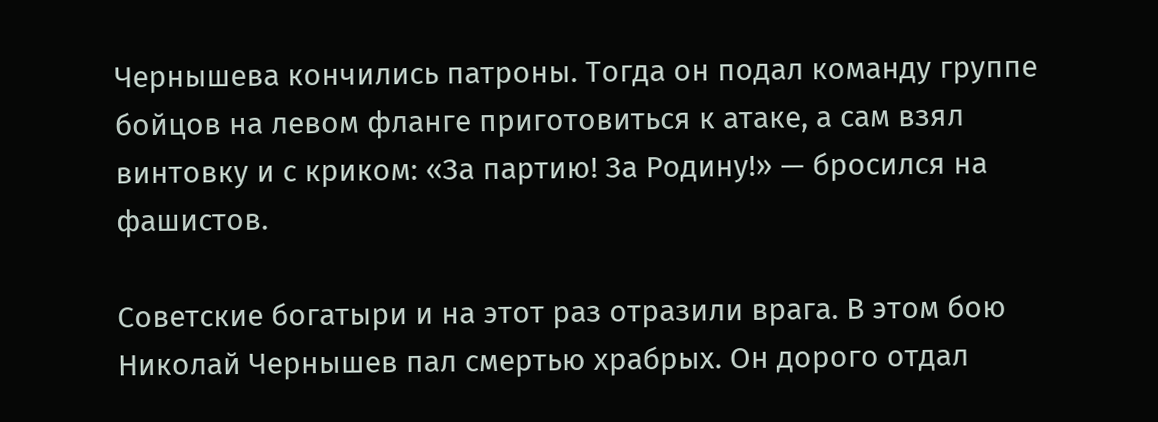Чернышева кончились патроны. Тогда он подал команду группе бойцов на левом фланге приготовиться к атаке, а сам взял винтовку и с криком: «За партию! За Родину!» — бросился на фашистов.

Советские богатыри и на этот раз отразили врага. В этом бою Николай Чернышев пал смертью храбрых. Он дорого отдал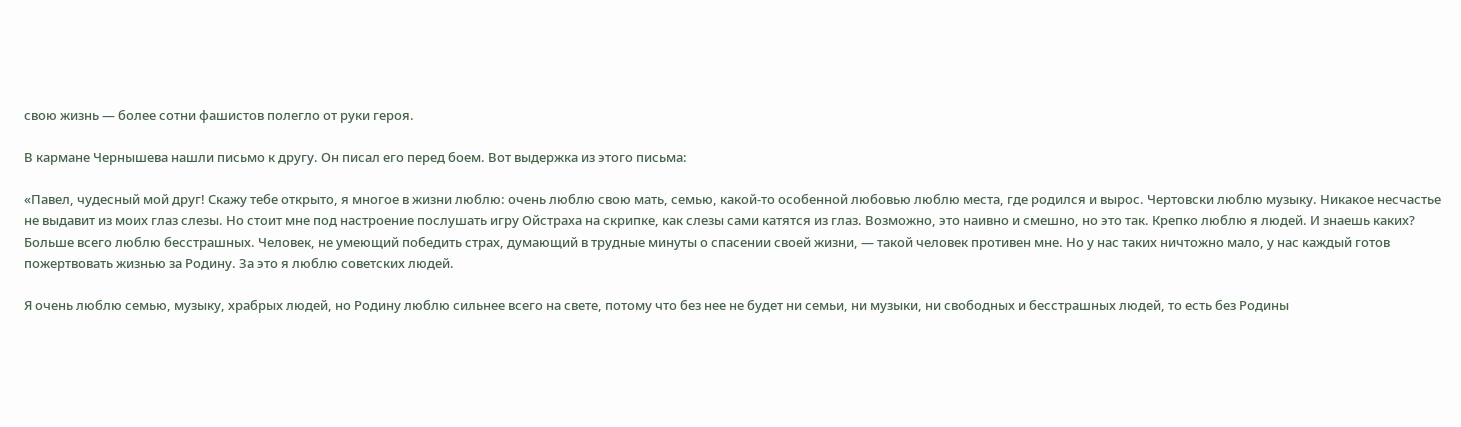свою жизнь — более сотни фашистов полегло от руки героя.

В кармане Чернышева нашли письмо к другу. Он писал его перед боем. Вот выдержка из этого письма:

«Павел, чудесный мой друг! Скажу тебе открыто, я многое в жизни люблю: очень люблю свою мать, семью, какой-то особенной любовью люблю места, где родился и вырос. Чертовски люблю музыку. Никакое несчастье не выдавит из моих глаз слезы. Но стоит мне под настроение послушать игру Ойстраха на скрипке, как слезы сами катятся из глаз. Возможно, это наивно и смешно, но это так. Крепко люблю я людей. И знаешь каких? Больше всего люблю бесстрашных. Человек, не умеющий победить страх, думающий в трудные минуты о спасении своей жизни, — такой человек противен мне. Но у нас таких ничтожно мало, у нас каждый готов пожертвовать жизнью за Родину. За это я люблю советских людей.

Я очень люблю семью, музыку, храбрых людей, но Родину люблю сильнее всего на свете, потому что без нее не будет ни семьи, ни музыки, ни свободных и бесстрашных людей, то есть без Родины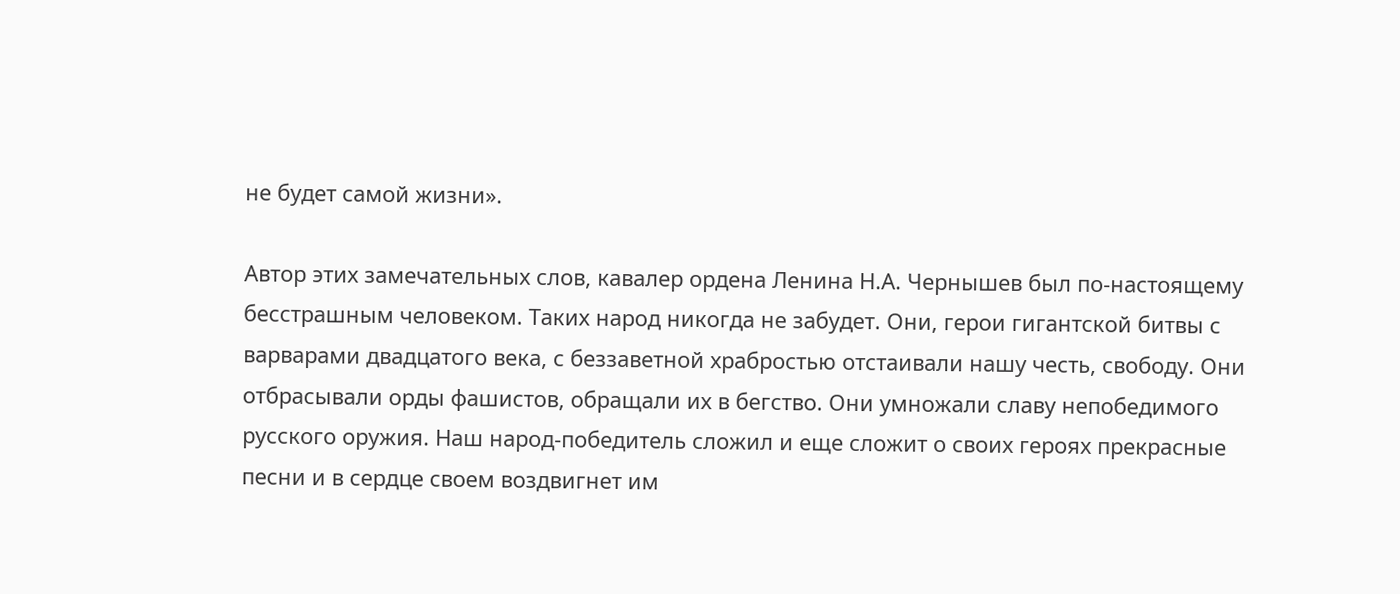не будет самой жизни».

Автор этих замечательных слов, кавалер ордена Ленина Н.А. Чернышев был по-настоящему бесстрашным человеком. Таких народ никогда не забудет. Они, герои гигантской битвы с варварами двадцатого века, с беззаветной храбростью отстаивали нашу честь, свободу. Они отбрасывали орды фашистов, обращали их в бегство. Они умножали славу непобедимого русского оружия. Наш народ-победитель сложил и еще сложит о своих героях прекрасные песни и в сердце своем воздвигнет им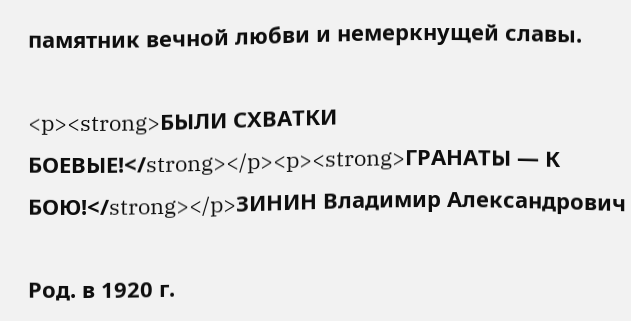памятник вечной любви и немеркнущей славы.

<p><strong>БЫЛИ СХВАТКИ БОЕВЫЕ!</strong></p><p><strong>ГРАНАТЫ — К БОЮ!</strong></p>ЗИНИН Владимир Александрович

Род. в 1920 г.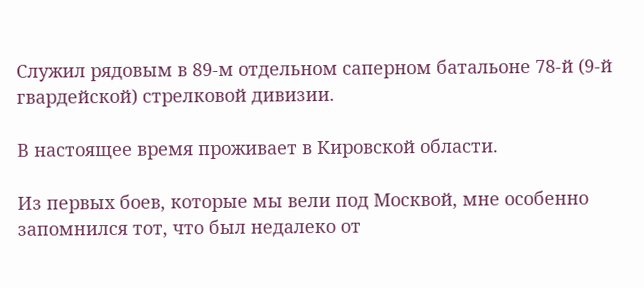Служил рядовым в 89-м отдельном саперном батальоне 78-й (9-й гвардейской) стрелковой дивизии.

В настоящее время проживает в Кировской области.

Из первых боев, которые мы вели под Москвой, мне особенно запомнился тот, что был недалеко от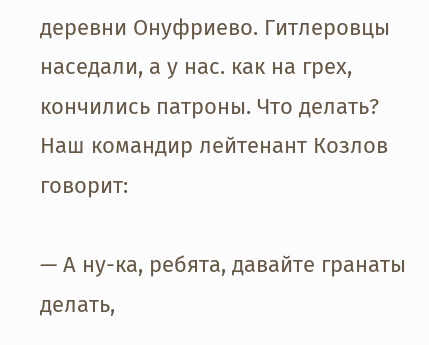деревни Онуфриево. Гитлеровцы наседали, а у нас. как на грех, кончились патроны. Что делать? Наш командир лейтенант Козлов говорит:

— А ну-ка, ребята, давайте гранаты делать,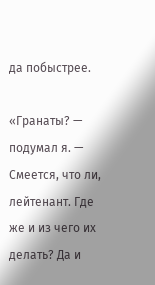да побыстрее.

«Гранаты? — подумал я. — Смеется, что ли, лейтенант. Где же и из чего их делать? Да и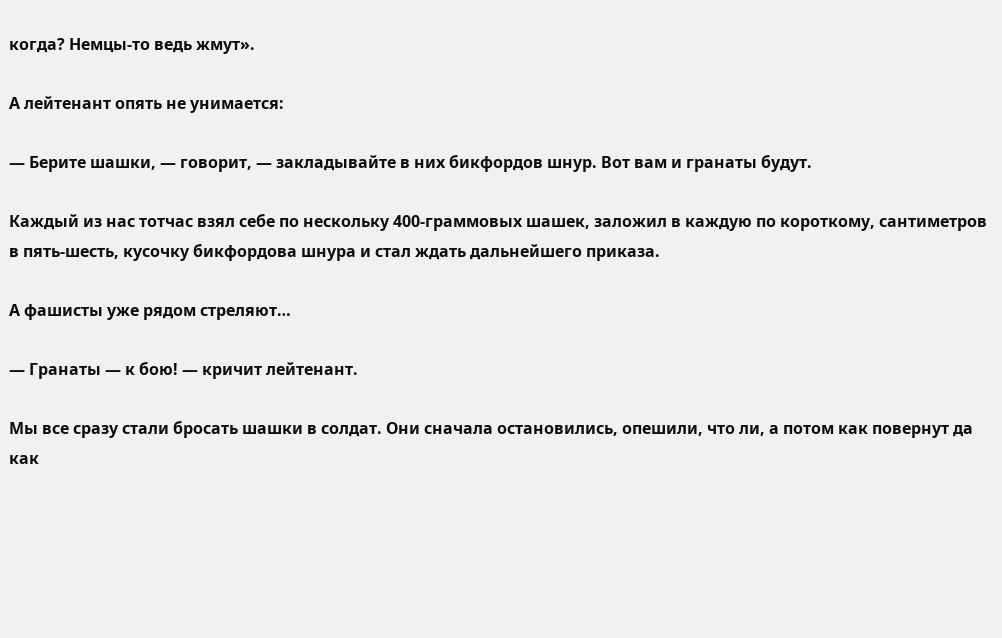когда? Немцы-то ведь жмут».

А лейтенант опять не унимается:

— Берите шашки, — говорит, — закладывайте в них бикфордов шнур. Вот вам и гранаты будут.

Каждый из нас тотчас взял себе по нескольку 400-граммовых шашек, заложил в каждую по короткому, сантиметров в пять-шесть, кусочку бикфордова шнура и стал ждать дальнейшего приказа.

А фашисты уже рядом стреляют…

— Гранаты — к бою! — кричит лейтенант.

Мы все сразу стали бросать шашки в солдат. Они сначала остановились, опешили, что ли, а потом как повернут да как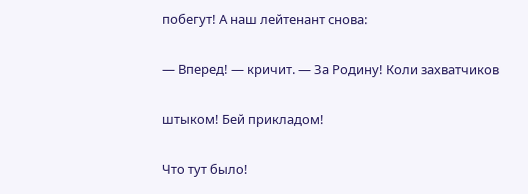побегут! А наш лейтенант снова:

— Вперед! — кричит. — За Родину! Коли захватчиков

штыком! Бей прикладом!

Что тут было!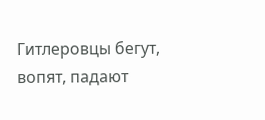Гитлеровцы бегут, вопят, падают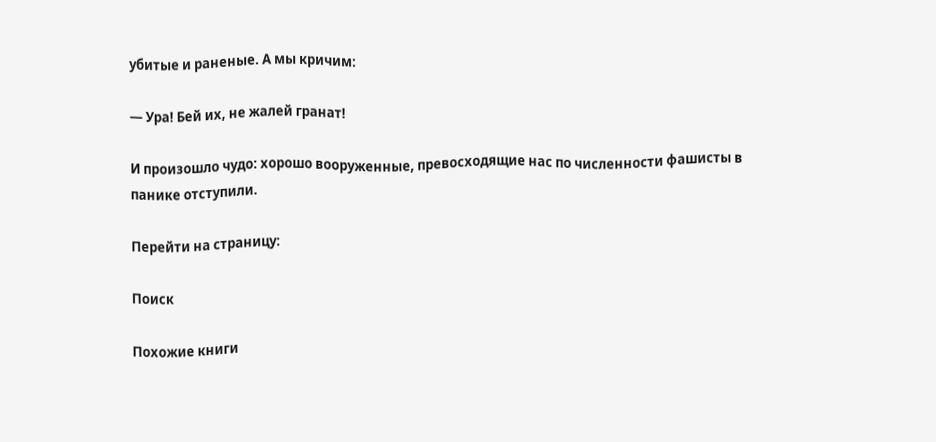убитые и раненые. А мы кричим:

— Ура! Бей их, не жалей гранат!

И произошло чудо: хорошо вооруженные, превосходящие нас по численности фашисты в панике отступили.

Перейти на страницу:

Поиск

Похожие книги